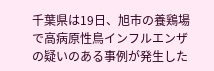千葉県は19日、旭市の養鶏場で高病原性鳥インフルエンザの疑いのある事例が発生した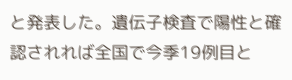と発表した。遺伝子検査で陽性と確認されれば全国で今季19例目と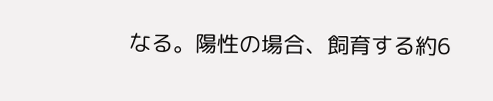なる。陽性の場合、飼育する約6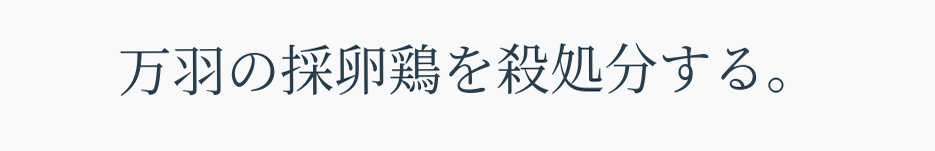万羽の採卵鶏を殺処分する。